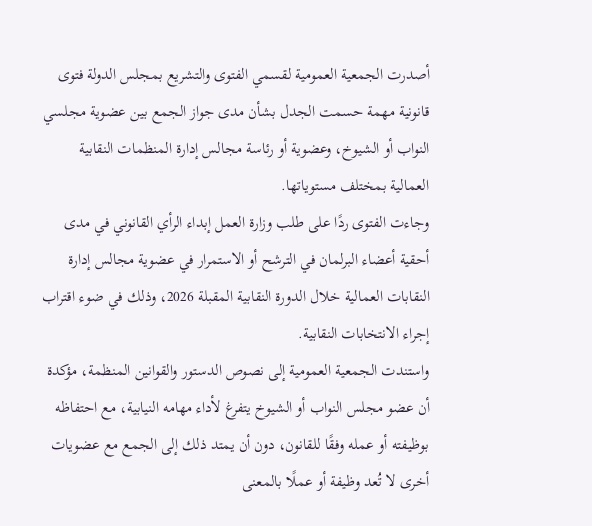أصدرت الجمعية العمومية لقسمي الفتوى والتشريع بمجلس الدولة فتوى قانونية مهمة حسمت الجدل بشأن مدى جواز الجمع بين عضوية مجلسي النواب أو الشيوخ، وعضوية أو رئاسة مجالس إدارة المنظمات النقابية العمالية بمختلف مستوياتها.
وجاءت الفتوى ردًا على طلب وزارة العمل إبداء الرأي القانوني في مدى أحقية أعضاء البرلمان في الترشح أو الاستمرار في عضوية مجالس إدارة النقابات العمالية خلال الدورة النقابية المقبلة 2026، وذلك في ضوء اقتراب إجراء الانتخابات النقابية.
واستندت الجمعية العمومية إلى نصوص الدستور والقوانين المنظمة، مؤكدة أن عضو مجلس النواب أو الشيوخ يتفرغ لأداء مهامه النيابية، مع احتفاظه بوظيفته أو عمله وفقًا للقانون، دون أن يمتد ذلك إلى الجمع مع عضويات أخرى لا تُعد وظيفة أو عملًا بالمعنى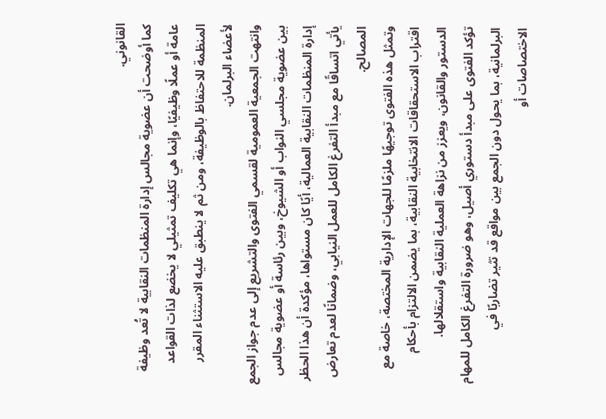القانوني.
كما أوضحت أن عضوية مجالس إدارة المنظمات النقابية لا تُعد وظيفة عامة أو عملًا وظيفيًا، وإنما هي تكليف تمثيلي لا يخضع لذات القواعد المنظمة للاحتفاظ بالوظيفة، ومن ثم لا ينطبق عليه الاستثناء المقرر لأعضاء البرلمان.
وانتهت الجمعية العمومية لقسمي الفتوى والتشريع إلى عدم جواز الجمع بين عضوية مجلسي النواب أو الشيوخ، وبين رئاسة أو عضوية مجالس إدارة المنظمات النقابية العمالية، أيًا كان مستواها، مؤكدة أن هذا الحظر يأتي اتساقًا مع مبدأ التفرغ الكامل للعمل النيابي، وضمانًا لعدم تعارض المصالح.
وتمثل هذه الفتوى توجيهًا ملزمًا للجهات الإدارية المختصة، خاصة مع اقتراب الاستحقاقات الانتخابية النقابية، بما يضمن الالتزام بأحكام الدستور والقانون، ويعزز من نزاهة العملية النقابية واستقلالها.
تؤكد الفتوى على مبدأ دستوري أصيل، وهو ضرورة التفرغ الكامل للمهام البرلمانية، بما يحول دون الجمع بين مواقع قد تثير تضاربًا في الاختصاصات أو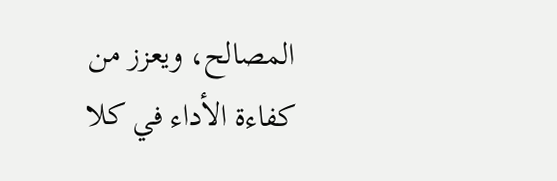المصالح، ويعزز من كفاءة الأداء في كلا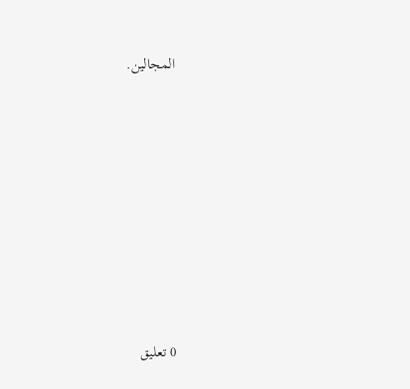المجالين.















0 تعليق